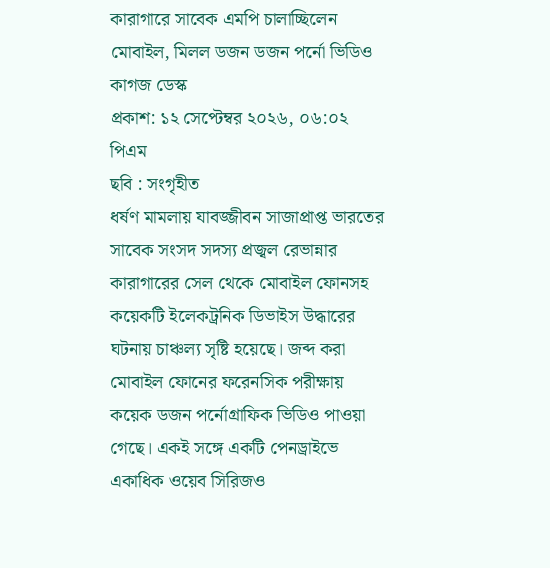কারাগারে সাবেক এমপি চালাচ্ছিলেন মোবাইল, মিলল ডজন ডজন পর্নো ভিডিও
কাগজ ডেস্ক
প্রকাশ: ১২ সেপ্টেম্বর ২০২৬, ০৬:০২ পিএম
ছবি : সংগৃহীত
ধর্ষণ মামলায় যাবজ্জীবন সাজাপ্রাপ্ত ভারতের সাবেক সংসদ সদস্য প্রজ্বল রেভান্নার কারাগারের সেল থেকে মোবাইল ফোনসহ কয়েকটি ইলেকট্রনিক ডিভাইস উদ্ধারের ঘটনায় চাঞ্চল্য সৃষ্টি হয়েছে। জব্দ করা মোবাইল ফোনের ফরেনসিক পরীক্ষায় কয়েক ডজন পর্নোগ্রাফিক ভিডিও পাওয়া গেছে। একই সঙ্গে একটি পেনড্রাইভে একাধিক ওয়েব সিরিজও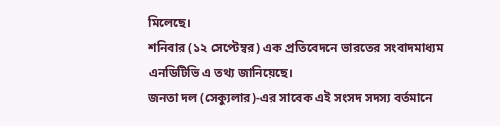মিলেছে।
শনিবার (১২ সেপ্টেম্বর) এক প্রতিবেদনে ভারতের সংবাদমাধ্যম এনডিটিভি এ তথ্য জানিয়েছে।
জনতা দল (সেক্যুলার)-এর সাবেক এই সংসদ সদস্য বর্তমানে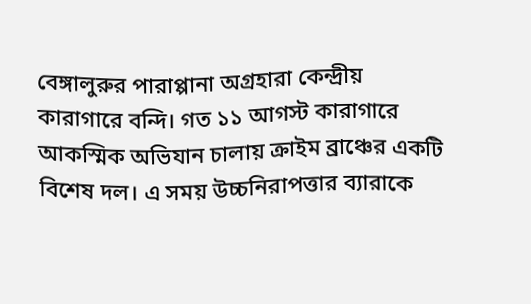বেঙ্গালুরুর পারাপ্পানা অগ্রহারা কেন্দ্রীয় কারাগারে বন্দি। গত ১১ আগস্ট কারাগারে আকস্মিক অভিযান চালায় ক্রাইম ব্রাঞ্চের একটি বিশেষ দল। এ সময় উচ্চনিরাপত্তার ব্যারাকে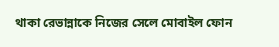থাকা রেভান্নাকে নিজের সেলে মোবাইল ফোন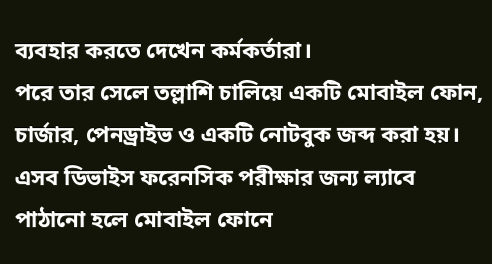ব্যবহার করতে দেখেন কর্মকর্তারা।
পরে তার সেলে তল্লাশি চালিয়ে একটি মোবাইল ফোন, চার্জার, পেনড্রাইভ ও একটি নোটবুক জব্দ করা হয়। এসব ডিভাইস ফরেনসিক পরীক্ষার জন্য ল্যাবে পাঠানো হলে মোবাইল ফোনে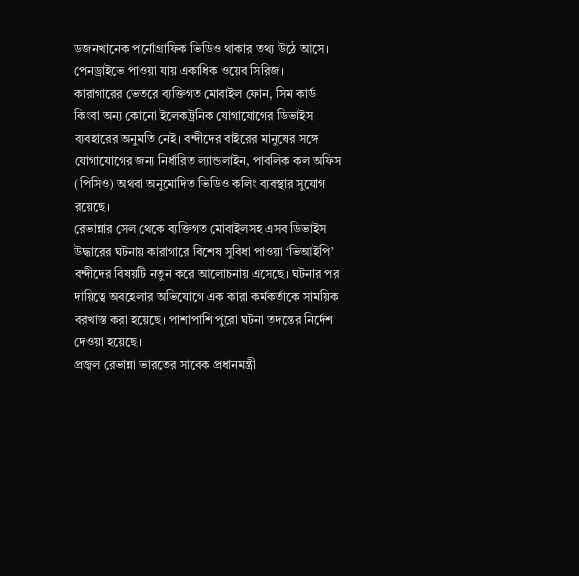ডজনখানেক পর্নোগ্রাফিক ভিডিও থাকার তথ্য উঠে আসে। পেনড্রাইভে পাওয়া যায় একাধিক ওয়েব সিরিজ।
কারাগারের ভেতরে ব্যক্তিগত মোবাইল ফোন, সিম কার্ড কিংবা অন্য কোনো ইলেকট্রনিক যোগাযোগের ডিভাইস ব্যবহারের অনুমতি নেই। বন্দীদের বাইরের মানুষের সঙ্গে যোগাযোগের জন্য নির্ধারিত ল্যান্ডলাইন, পাবলিক কল অফিস (পিসিও) অথবা অনুমোদিত ভিডিও কলিং ব্যবস্থার সুযোগ রয়েছে।
রেভান্নার সেল থেকে ব্যক্তিগত মোবাইলসহ এসব ডিভাইস উদ্ধারের ঘটনায় কারাগারে বিশেষ সুবিধা পাওয়া ‘ভিআইপি’ বন্দীদের বিষয়টি নতুন করে আলোচনায় এসেছে। ঘটনার পর দায়িত্বে অবহেলার অভিযোগে এক কারা কর্মকর্তাকে সাময়িক বরখাস্ত করা হয়েছে। পাশাপাশি পুরো ঘটনা তদন্তের নির্দেশ দেওয়া হয়েছে।
প্রজ্বল রেভান্না ভারতের সাবেক প্রধানমন্ত্রী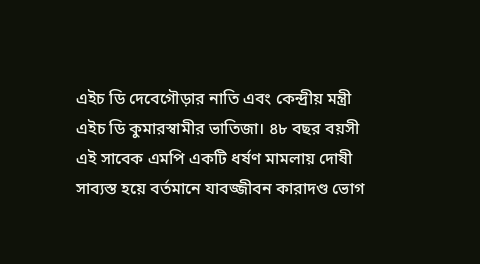এইচ ডি দেবেগৌড়ার নাতি এবং কেন্দ্রীয় মন্ত্রী এইচ ডি কুমারস্বামীর ভাতিজা। ৪৮ বছর বয়সী এই সাবেক এমপি একটি ধর্ষণ মামলায় দোষী সাব্যস্ত হয়ে বর্তমানে যাবজ্জীবন কারাদণ্ড ভোগ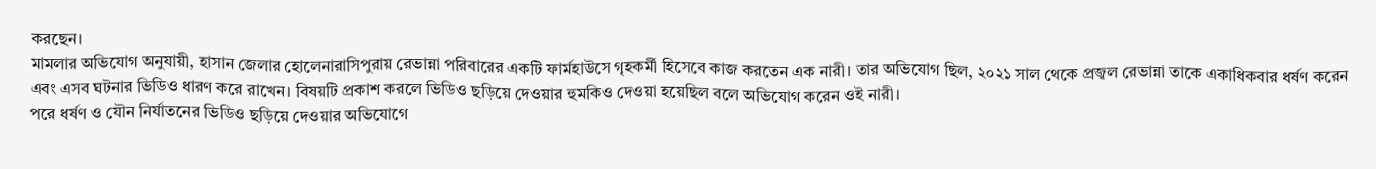করছেন।
মামলার অভিযোগ অনুযায়ী, হাসান জেলার হোলেনারাসিপুরায় রেভান্না পরিবারের একটি ফার্মহাউসে গৃহকর্মী হিসেবে কাজ করতেন এক নারী। তার অভিযোগ ছিল, ২০২১ সাল থেকে প্রজ্বল রেভান্না তাকে একাধিকবার ধর্ষণ করেন এবং এসব ঘটনার ভিডিও ধারণ করে রাখেন। বিষয়টি প্রকাশ করলে ভিডিও ছড়িয়ে দেওয়ার হুমকিও দেওয়া হয়েছিল বলে অভিযোগ করেন ওই নারী।
পরে ধর্ষণ ও যৌন নির্যাতনের ভিডিও ছড়িয়ে দেওয়ার অভিযোগে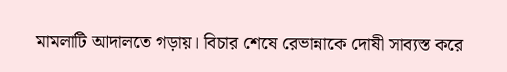মামলাটি আদালতে গড়ায়। বিচার শেষে রেভান্নাকে দোষী সাব্যস্ত করে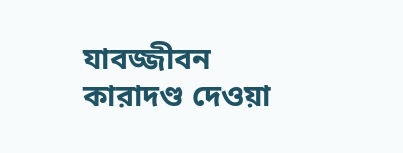যাবজ্জীবন কারাদণ্ড দেওয়া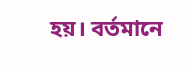হয়। বর্তমানে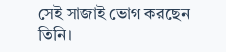সেই সাজাই ভোগ করছেন তিনি।